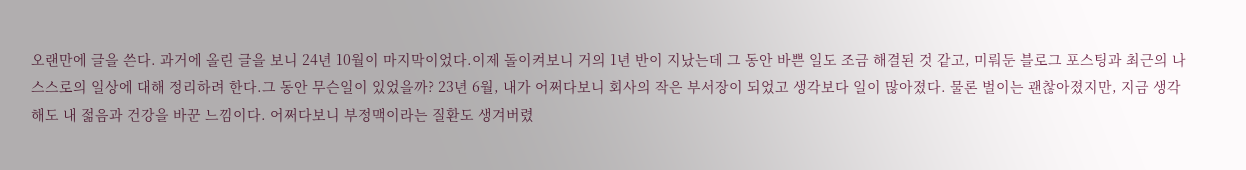오랜만에 글을 쓴다. 과거에 올린 글을 보니 24년 10월이 마지막이었다.이제 돌이켜보니 거의 1년 반이 지났는데 그 동안 바쁜 일도 조금 해결된 것 같고, 미뤄둔 블로그 포스팅과 최근의 나 스스로의 일상에 대해 정리하려 한다.그 동안 무슨일이 있었을까? 23년 6월, 내가 어쩌다보니 회사의 작은 부서장이 되었고 생각보다 일이 많아졌다. 물론 벌이는 괜찮아졌지만, 지금 생각해도 내 젊음과 건강을 바꾼 느낌이다. 어쩌다보니 부정맥이라는 질환도 생겨버렸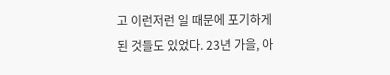고 이런저런 일 때문에 포기하게 된 것들도 있었다. 23년 가을, 아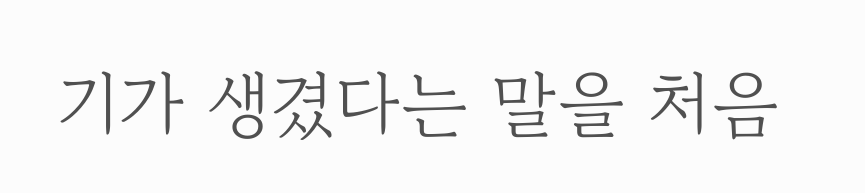기가 생겼다는 말을 처음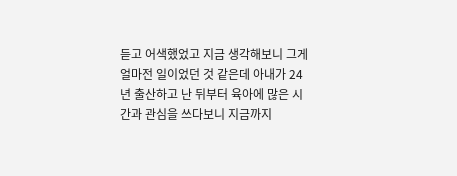듣고 어색했었고 지금 생각해보니 그게 얼마전 일이었던 것 같은데 아내가 24년 출산하고 난 뒤부터 육아에 많은 시간과 관심을 쓰다보니 지금까지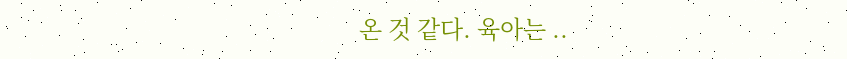온 것 같다. 육아는 ..